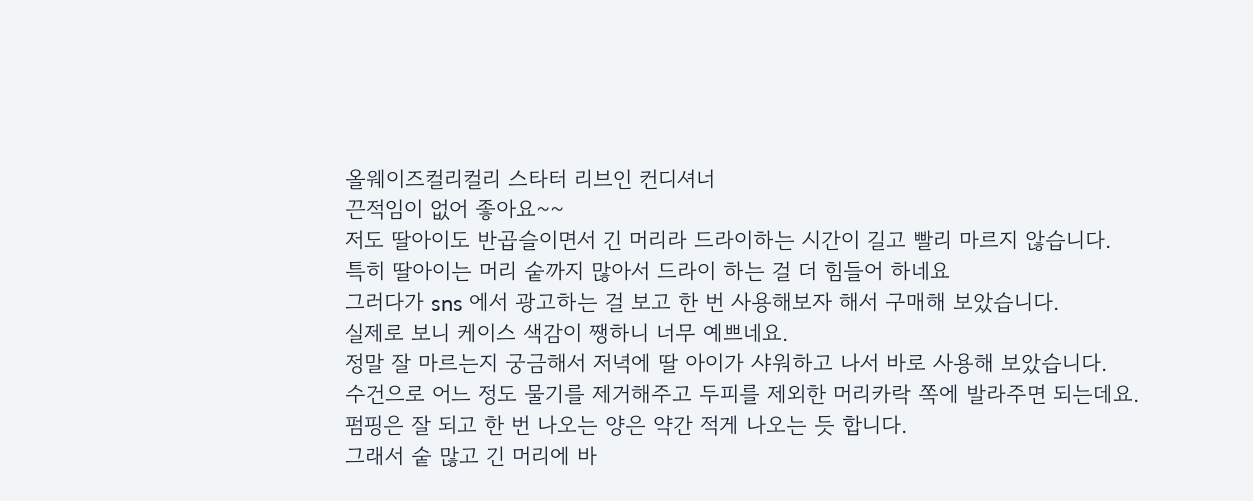올웨이즈컬리컬리 스타터 리브인 컨디셔너
끈적임이 없어 좋아요~~
저도 딸아이도 반곱슬이면서 긴 머리라 드라이하는 시간이 길고 빨리 마르지 않습니다.
특히 딸아이는 머리 숱까지 많아서 드라이 하는 걸 더 힘들어 하네요
그러다가 sns 에서 광고하는 걸 보고 한 번 사용해보자 해서 구매해 보았습니다.
실제로 보니 케이스 색감이 쨍하니 너무 예쁘네요.
정말 잘 마르는지 궁금해서 저녁에 딸 아이가 샤워하고 나서 바로 사용해 보았습니다.
수건으로 어느 정도 물기를 제거해주고 두피를 제외한 머리카락 쪽에 발라주면 되는데요.
펌핑은 잘 되고 한 번 나오는 양은 약간 적게 나오는 듯 합니다.
그래서 숱 많고 긴 머리에 바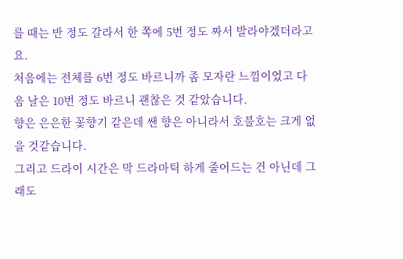를 때는 반 정도 갈라서 한 쪽에 5번 정도 짜서 발라야겠더라고요.
처음에는 전체를 6번 정도 바르니까 좀 모자란 느낌이었고 다음 날은 10번 정도 바르니 괜찮은 것 같았습니다.
향은 은은한 꽃향기 같은데 쌘 향은 아니라서 호불호는 크게 없을 것같습니다.
그리고 드라이 시간은 막 드라마틱 하게 줄어드는 건 아닌데 그래도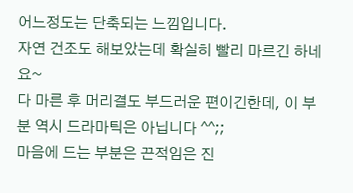어느정도는 단축되는 느낌입니다.
자연 건조도 해보았는데 확실히 빨리 마르긴 하네요~
다 마른 후 머리결도 부드러운 편이긴한데, 이 부분 역시 드라마틱은 아닙니다 ^^;;
마음에 드는 부분은 끈적임은 진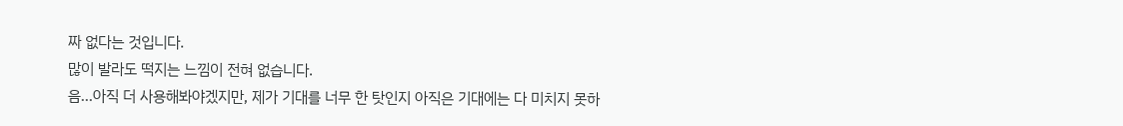짜 없다는 것입니다.
많이 발라도 떡지는 느낌이 전혀 없습니다.
음...아직 더 사용해봐야겠지만, 제가 기대를 너무 한 탓인지 아직은 기대에는 다 미치지 못하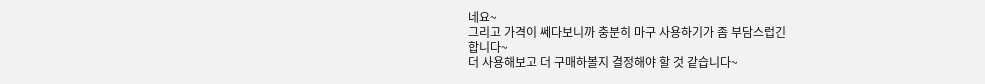네요~
그리고 가격이 쎄다보니까 충분히 마구 사용하기가 좀 부담스럽긴
합니다~
더 사용해보고 더 구매하볼지 결정해야 할 것 같습니다~